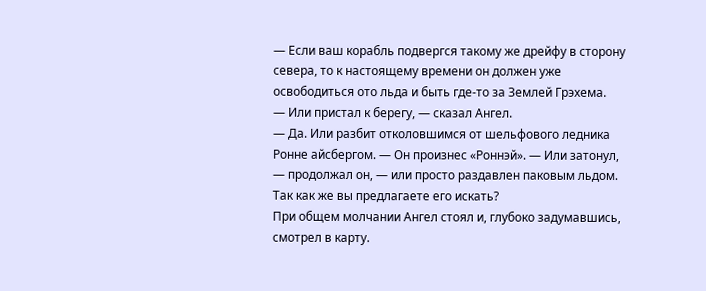— Если ваш корабль подвергся такому же дрейфу в сторону севера, то к настоящему времени он должен уже освободиться ото льда и быть где-то за Землей Грэхема.
— Или пристал к берегу, — сказал Ангел.
— Да. Или разбит отколовшимся от шельфового ледника Ронне айсбергом. — Он произнес «Роннэй». — Или затонул, — продолжал он, — или просто раздавлен паковым льдом. Так как же вы предлагаете его искать?
При общем молчании Ангел стоял и, глубоко задумавшись, смотрел в карту.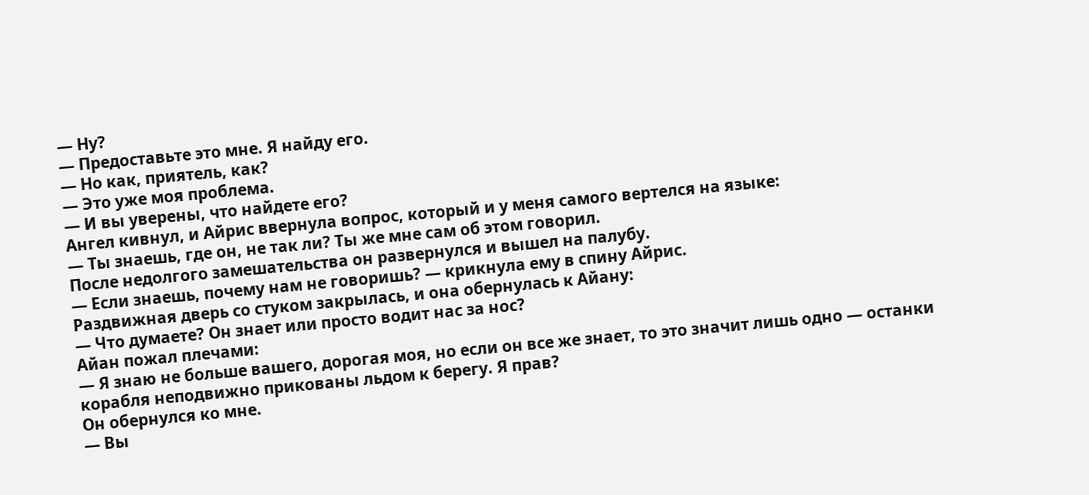— Ну?
— Предоставьте это мне. Я найду его.
— Но как, приятель, как?
— Это уже моя проблема.
— И вы уверены, что найдете его?
Ангел кивнул, и Айрис ввернула вопрос, который и у меня самого вертелся на языке:
— Ты знаешь, где он, не так ли? Ты же мне сам об этом говорил.
После недолгого замешательства он развернулся и вышел на палубу.
— Если знаешь, почему нам не говоришь? — крикнула ему в спину Айрис.
Раздвижная дверь со стуком закрылась, и она обернулась к Айану:
— Что думаете? Он знает или просто водит нас за нос?
Айан пожал плечами:
— Я знаю не больше вашего, дорогая моя, но если он все же знает, то это значит лишь одно — останки корабля неподвижно прикованы льдом к берегу. Я прав?
Он обернулся ко мне.
— Вы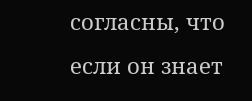согласны, что если он знает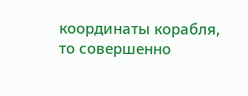координаты корабля, то совершенно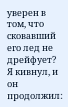уверен в том, что сковавший его лед не дрейфует?
Я кивнул, и он продолжил: